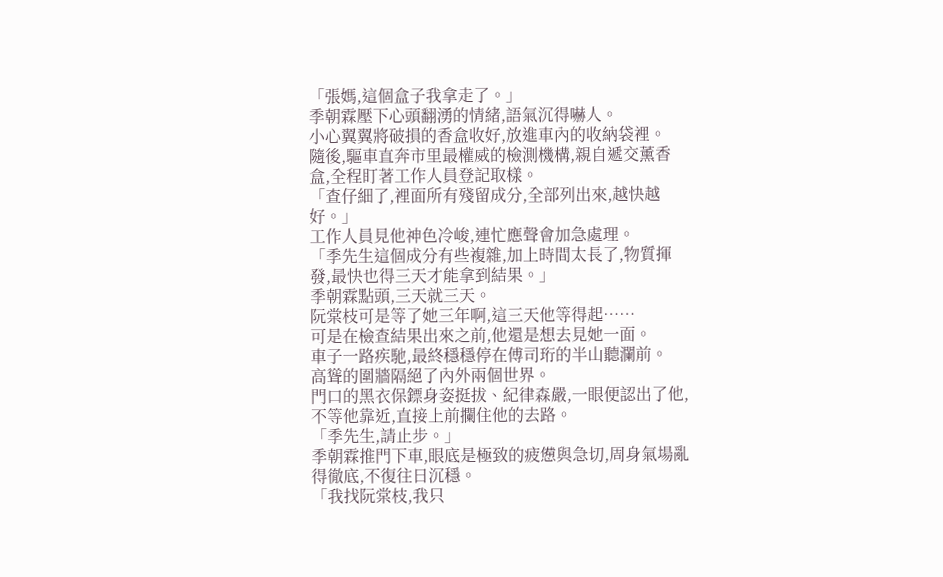「張媽,這個盒子我拿走了。」
季朝霖壓下心頭翻湧的情緒,語氣沉得嚇人。
小心翼翼將破損的香盒收好,放進車內的收納袋裡。
隨後,驅車直奔市里最權威的檢測機構,親自遞交薰香盒,全程盯著工作人員登記取樣。
「查仔細了,裡面所有殘留成分,全部列出來,越快越好。」
工作人員見他神色冷峻,連忙應聲會加急處理。
「季先生這個成分有些複雜,加上時間太長了,物質揮發,最快也得三天才能拿到結果。」
季朝霖點頭,三天就三天。
阮棠枝可是等了她三年啊,這三天他等得起……
可是在檢查結果出來之前,他還是想去見她一面。
車子一路疾馳,最終穩穩停在傅司珩的半山聽瀾前。
高聳的圍牆隔絕了內外兩個世界。
門口的黑衣保鏢身姿挺拔、紀律森嚴,一眼便認出了他,不等他靠近,直接上前攔住他的去路。
「季先生,請止步。」
季朝霖推門下車,眼底是極致的疲憊與急切,周身氣場亂得徹底,不復往日沉穩。
「我找阮棠枝,我只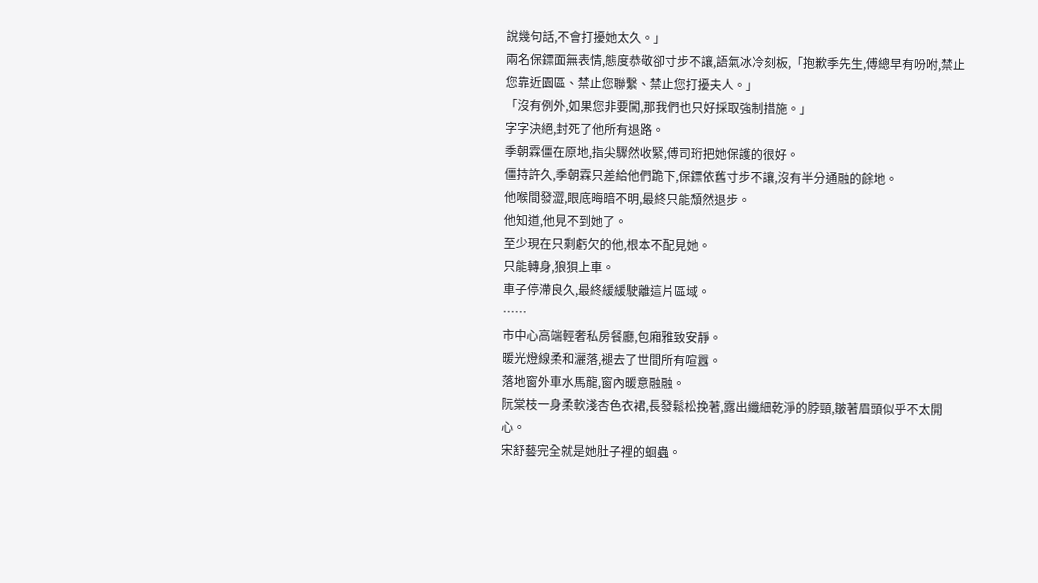說幾句話,不會打擾她太久。」
兩名保鏢面無表情,態度恭敬卻寸步不讓,語氣冰冷刻板,「抱歉季先生,傅總早有吩咐,禁止您靠近園區、禁止您聯繫、禁止您打擾夫人。」
「沒有例外,如果您非要闖,那我們也只好採取強制措施。」
字字決絕,封死了他所有退路。
季朝霖僵在原地,指尖驟然收緊,傅司珩把她保護的很好。
僵持許久,季朝霖只差給他們跪下,保鏢依舊寸步不讓,沒有半分通融的餘地。
他喉間發澀,眼底晦暗不明,最終只能頹然退步。
他知道,他見不到她了。
至少現在只剩虧欠的他,根本不配見她。
只能轉身,狼狽上車。
車子停滯良久,最終緩緩駛離這片區域。
……
市中心高端輕奢私房餐廳,包廂雅致安靜。
暖光燈線柔和灑落,褪去了世間所有喧囂。
落地窗外車水馬龍,窗內暖意融融。
阮棠枝一身柔軟淺杏色衣裙,長發鬆松挽著,露出纖細乾淨的脖頸,皺著眉頭似乎不太開心。
宋舒藝完全就是她肚子裡的蛔蟲。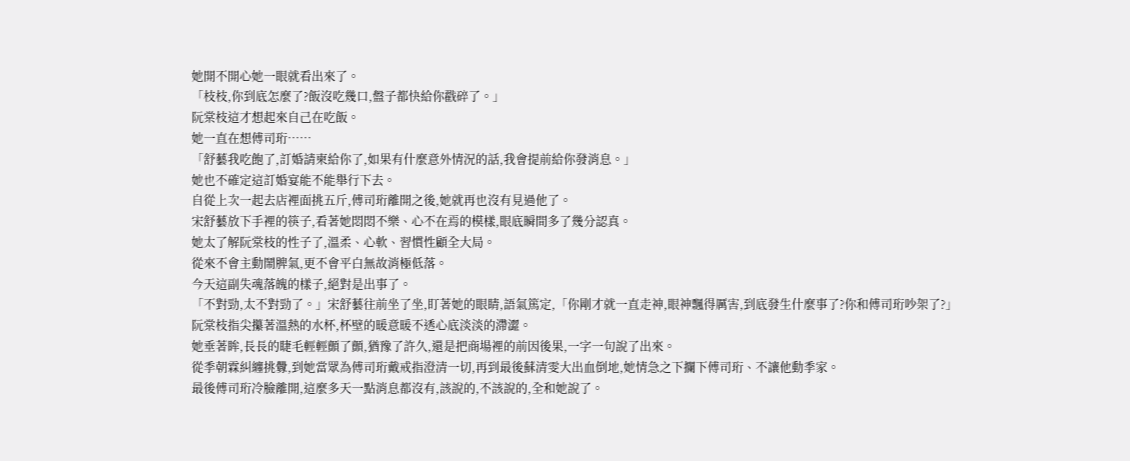她開不開心她一眼就看出來了。
「枝枝,你到底怎麼了?飯沒吃幾口,盤子都快給你戳碎了。」
阮棠枝這才想起來自己在吃飯。
她一直在想傅司珩……
「舒藝我吃飽了,訂婚請柬給你了,如果有什麼意外情況的話,我會提前給你發消息。」
她也不確定這訂婚宴能不能舉行下去。
自從上次一起去店裡面挑五斤,傅司珩離開之後,她就再也沒有見過他了。
宋舒藝放下手裡的筷子,看著她悶悶不樂、心不在焉的模樣,眼底瞬間多了幾分認真。
她太了解阮棠枝的性子了,溫柔、心軟、習慣性顧全大局。
從來不會主動鬧脾氣,更不會平白無故消極低落。
今天這副失魂落魄的樣子,絕對是出事了。
「不對勁,太不對勁了。」宋舒藝往前坐了坐,盯著她的眼睛,語氣篤定,「你剛才就一直走神,眼神飄得厲害,到底發生什麼事了?你和傅司珩吵架了?」
阮棠枝指尖攥著溫熱的水杯,杯壁的暖意暖不透心底淡淡的滯澀。
她垂著眸,長長的睫毛輕輕顫了顫,猶豫了許久,還是把商場裡的前因後果,一字一句說了出來。
從季朝霖糾纏挑釁,到她當眾為傅司珩戴戒指澄清一切,再到最後蘇清雯大出血倒地,她情急之下攔下傅司珩、不讓他動季家。
最後傅司珩冷臉離開,這麼多天一點消息都沒有,該說的,不該說的,全和她說了。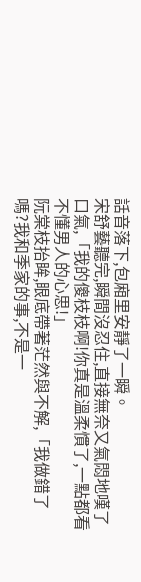話音落下,包廂里安靜了一瞬。
宋舒藝聽完,瞬間沒忍住,直接無奈又氣悶地嘆了口氣,「我的傻枝枝啊!你真是溫柔慣了,一點都看不懂男人的心思!」
阮棠枝抬眸,眼底帶著茫然與不解,「我做錯了嗎?我和季家的事,不是一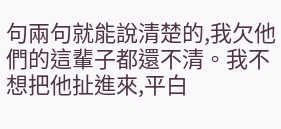句兩句就能說清楚的,我欠他們的這輩子都還不清。我不想把他扯進來,平白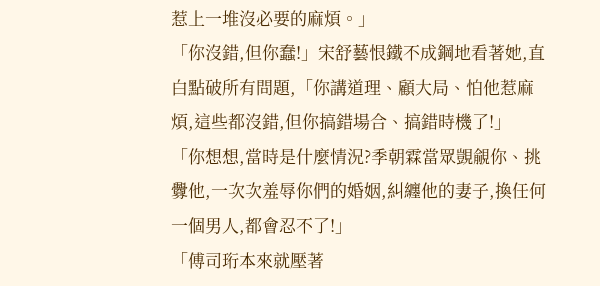惹上一堆沒必要的麻煩。」
「你沒錯,但你蠢!」宋舒藝恨鐵不成鋼地看著她,直白點破所有問題,「你講道理、顧大局、怕他惹麻煩,這些都沒錯,但你搞錯場合、搞錯時機了!」
「你想想,當時是什麼情況?季朝霖當眾覬覦你、挑釁他,一次次羞辱你們的婚姻,糾纏他的妻子,換任何一個男人,都會忍不了!」
「傅司珩本來就壓著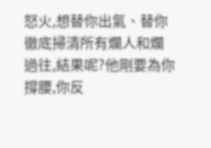怒火,想替你出氣、替你徹底掃清所有爛人和爛過往,結果呢?他剛要為你撐腰,你反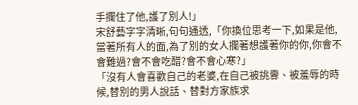手攔住了他,護了別人!」
宋舒藝字字清晰,句句通透,「你換位思考一下,如果是他,當著所有人的面,為了別的女人攔著想護著你的你,你會不會難過?會不會吃醋?會不會心寒?」
「沒有人會喜歡自己的老婆,在自己被挑釁、被羞辱的時候,替別的男人說話、替對方家族求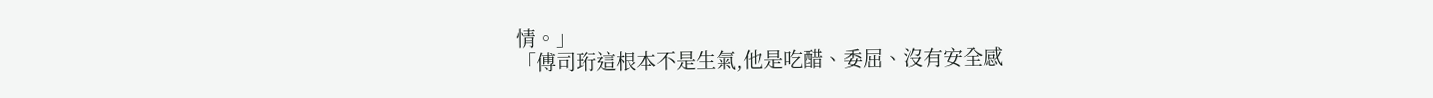情。」
「傅司珩這根本不是生氣,他是吃醋、委屈、沒有安全感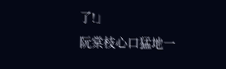了!」
阮棠枝心口猛地一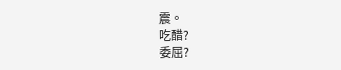震。
吃醋?
委屈?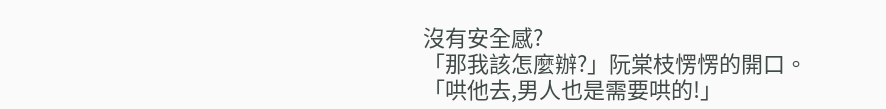沒有安全感?
「那我該怎麼辦?」阮棠枝愣愣的開口。
「哄他去,男人也是需要哄的!」